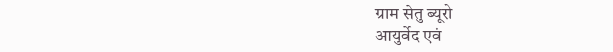ग्राम सेतु ब्यूरो
आयुर्वेद एवं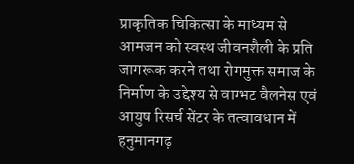प्राकृतिक चिकित्सा के माध्यम से आमजन को स्वस्थ जीवनशैली के प्रति जागरूक करने तथा रोगमुक्त समाज के निर्माण के उद्देश्य से वाग्भट वैलनेस एवं आयुष रिसर्च सेंटर के तत्वावधान में हनुमानगढ़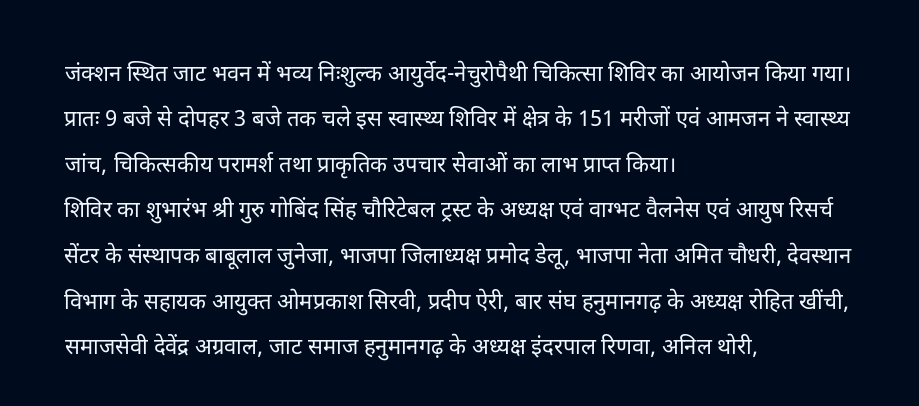जंक्शन स्थित जाट भवन में भव्य निःशुल्क आयुर्वेद-नेचुरोपैथी चिकित्सा शिविर का आयोजन किया गया। प्रातः 9 बजे से दोपहर 3 बजे तक चले इस स्वास्थ्य शिविर में क्षेत्र के 151 मरीजों एवं आमजन ने स्वास्थ्य जांच, चिकित्सकीय परामर्श तथा प्राकृतिक उपचार सेवाओं का लाभ प्राप्त किया।
शिविर का शुभारंभ श्री गुरु गोबिंद सिंह चौरिटेबल ट्रस्ट के अध्यक्ष एवं वाग्भट वैलनेस एवं आयुष रिसर्च सेंटर के संस्थापक बाबूलाल जुनेजा, भाजपा जिलाध्यक्ष प्रमोद डेलू, भाजपा नेता अमित चौधरी, देवस्थान विभाग के सहायक आयुक्त ओमप्रकाश सिरवी, प्रदीप ऐरी, बार संघ हनुमानगढ़ के अध्यक्ष रोहित खींची, समाजसेवी देवेंद्र अग्रवाल, जाट समाज हनुमानगढ़ के अध्यक्ष इंदरपाल रिणवा, अनिल थोरी,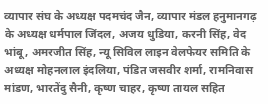व्यापार संघ के अध्यक्ष पदमचंद जैन, व्यापार मंडल हनुमानगढ़ के अध्यक्ष धर्मपाल जिंदल, अजय धुडिया, करनी सिंह, वेद भांबू, अमरजीत सिंह, न्यू सिविल लाइन वेलफेयर समिति के अध्यक्ष मोहनलाल इंदलिया, पंडित जसवीर शर्मा, रामनिवास मांडण, भारतेंदु सैनी, कृष्ण चाहर, कृष्ण तायल सहित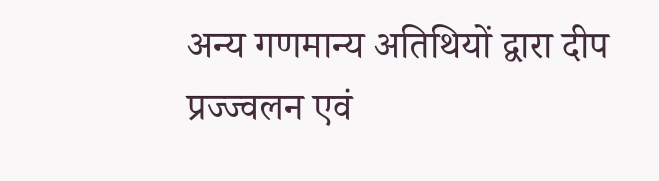अन्य गणमान्य अतिथियों द्वारा दीप प्रज्ज्वलन एवं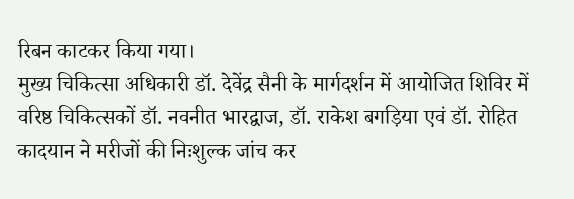रिबन काटकर किया गया।
मुख्य चिकित्सा अधिकारी डॉ. देवेंद्र सैनी के मार्गदर्शन में आयोजित शिविर में वरिष्ठ चिकित्सकों डॉ. नवनीत भारद्वाज, डॉ. राकेश बगड़िया एवं डॉ. रोहित कादयान ने मरीजों की निःशुल्क जांच कर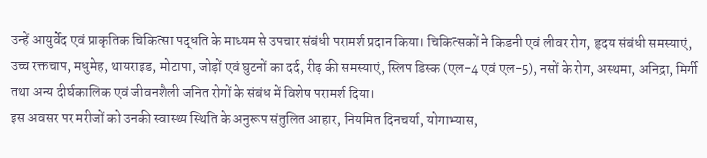उन्हें आयुर्वेद एवं प्राकृतिक चिकित्सा पद्धति के माध्यम से उपचार संबंधी परामर्श प्रदान किया। चिकित्सकों ने किडनी एवं लीवर रोग, हृदय संबंधी समस्याएं, उच्च रक्तचाप, मधुमेह, थायराइड, मोटापा, जोड़ों एवं घुटनों का दर्द, रीढ़ की समस्याएं, स्लिप डिस्क (एल-4 एवं एल-5), नसों के रोग, अस्थमा, अनिद्रा, मिर्गी तथा अन्य दीर्घकालिक एवं जीवनशैली जनित रोगों के संबंध में विशेष परामर्श दिया।
इस अवसर पर मरीजों को उनकी स्वास्थ्य स्थिति के अनुरूप संतुलित आहार, नियमित दिनचर्या, योगाभ्यास,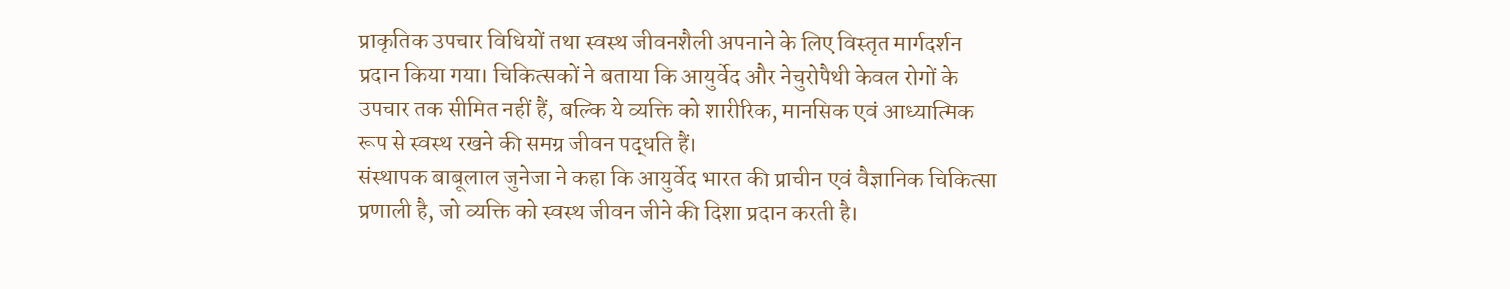प्राकृतिक उपचार विधियों तथा स्वस्थ जीवनशैली अपनाने के लिए विस्तृत मार्गदर्शन प्रदान किया गया। चिकित्सकों ने बताया कि आयुर्वेद और नेचुरोपैथी केवल रोगों के उपचार तक सीमित नहीं हैं, बल्कि ये व्यक्ति को शारीरिक, मानसिक एवं आध्यात्मिक रूप से स्वस्थ रखने की समग्र जीवन पद्धति हैं।
संस्थापक बाबूलाल जुनेजा ने कहा कि आयुर्वेद भारत की प्राचीन एवं वैज्ञानिक चिकित्सा प्रणाली है, जो व्यक्ति को स्वस्थ जीवन जीने की दिशा प्रदान करती है।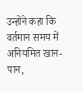उन्होंने कहा कि वर्तमान समय में अनियमित खान-पान,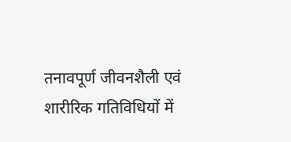तनावपूर्ण जीवनशैली एवं शारीरिक गतिविधियों में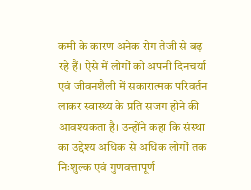कमी के कारण अनेक रोग तेजी से बढ़ रहे हैं। ऐसे में लोगों को अपनी दिनचर्या एवं जीवनशैली में सकारात्मक परिवर्तन लाकर स्वास्थ्य के प्रति सजग होने की आवश्यकता है। उन्होंने कहा कि संस्था का उद्देश्य अधिक से अधिक लोगों तक निःशुल्क एवं गुणवत्तापूर्ण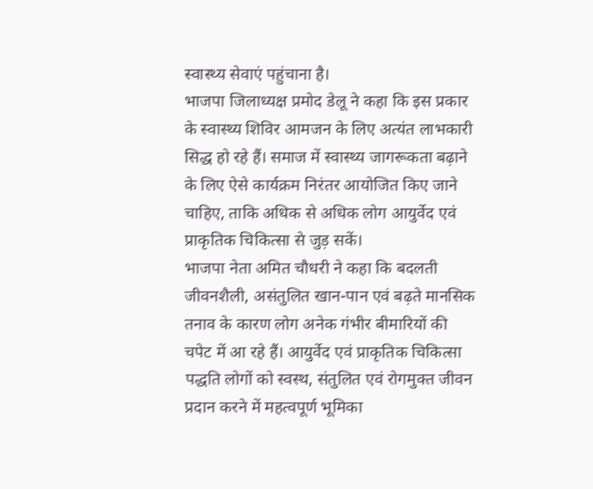स्वास्थ्य सेवाएं पहुंचाना है।
भाजपा जिलाध्यक्ष प्रमोद डेलू ने कहा कि इस प्रकार के स्वास्थ्य शिविर आमजन के लिए अत्यंत लाभकारी सिद्ध हो रहे हैं। समाज में स्वास्थ्य जागरूकता बढ़ाने के लिए ऐसे कार्यक्रम निरंतर आयोजित किए जाने चाहिए, ताकि अधिक से अधिक लोग आयुर्वेद एवं प्राकृतिक चिकित्सा से जुड़ सकें।
भाजपा नेता अमित चौधरी ने कहा कि बदलती जीवनशैली, असंतुलित खान-पान एवं बढ़ते मानसिक तनाव के कारण लोग अनेक गंभीर बीमारियों की चपेट में आ रहे हैं। आयुर्वेद एवं प्राकृतिक चिकित्सा पद्धति लोगों को स्वस्थ, संतुलित एवं रोगमुक्त जीवन प्रदान करने में महत्वपूर्ण भूमिका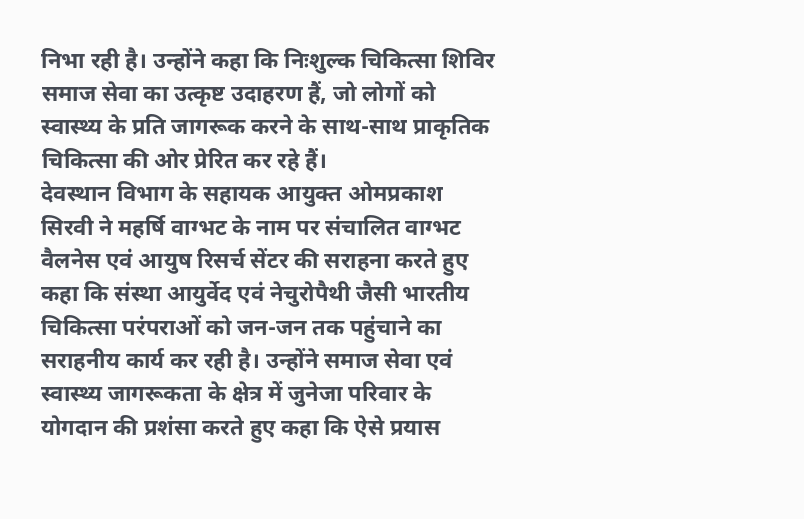निभा रही है। उन्होंने कहा कि निःशुल्क चिकित्सा शिविर समाज सेवा का उत्कृष्ट उदाहरण हैं, जो लोगों को स्वास्थ्य के प्रति जागरूक करने के साथ-साथ प्राकृतिक चिकित्सा की ओर प्रेरित कर रहे हैं।
देवस्थान विभाग के सहायक आयुक्त ओमप्रकाश सिरवी ने महर्षि वाग्भट के नाम पर संचालित वाग्भट वैलनेस एवं आयुष रिसर्च सेंटर की सराहना करते हुए कहा कि संस्था आयुर्वेद एवं नेचुरोपैथी जैसी भारतीय चिकित्सा परंपराओं को जन-जन तक पहुंचाने का सराहनीय कार्य कर रही है। उन्होंने समाज सेवा एवं स्वास्थ्य जागरूकता के क्षेत्र में जुनेजा परिवार के योगदान की प्रशंसा करते हुए कहा कि ऐसे प्रयास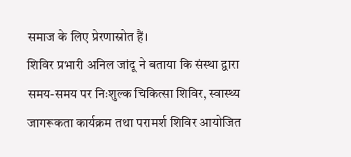समाज के लिए प्रेरणास्रोत हैं।
शिविर प्रभारी अनिल जांदू ने बताया कि संस्था द्वारा समय-समय पर निःशुल्क चिकित्सा शिविर, स्वास्थ्य जागरूकता कार्यक्रम तथा परामर्श शिविर आयोजित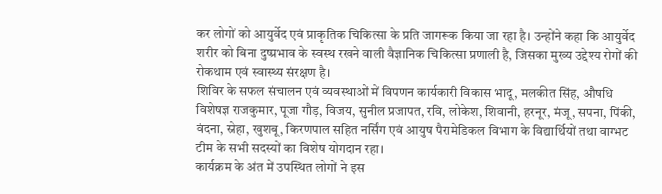कर लोगों को आयुर्वेद एवं प्राकृतिक चिकित्सा के प्रति जागरूक किया जा रहा है। उन्होंने कहा कि आयुर्वेद शरीर को बिना दुष्प्रभाव के स्वस्थ रखने वाली वैज्ञानिक चिकित्सा प्रणाली है, जिसका मुख्य उद्देश्य रोगों की रोकथाम एवं स्वास्थ्य संरक्षण है।
शिविर के सफल संचालन एवं व्यवस्थाओं में विपणन कार्यकारी विकास भादू, मलकीत सिंह, औषधि विशेषज्ञ राजकुमार, पूजा गौड़, विजय, सुनील प्रजापत, रवि, लोकेश, शिवानी, हरनूर, मंजू, सपना, पिंकी, वंदना, स्नेहा, खुशबू, किरणपाल सहित नर्सिंग एवं आयुष पैरामेडिकल विभाग के विद्यार्थियों तथा वाग्भट टीम के सभी सदस्यों का विशेष योगदान रहा।
कार्यक्रम के अंत में उपस्थित लोगों ने इस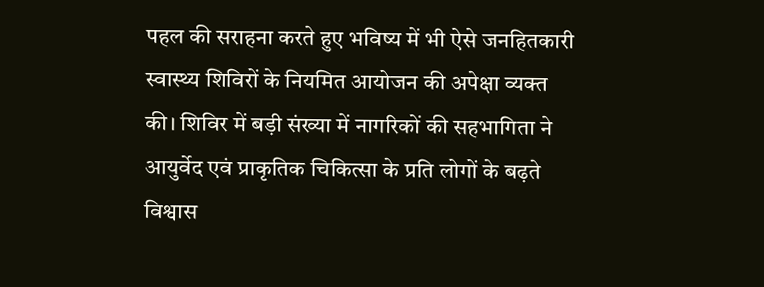पहल की सराहना करते हुए भविष्य में भी ऐसे जनहितकारी स्वास्थ्य शिविरों के नियमित आयोजन की अपेक्षा व्यक्त की। शिविर में बड़ी संख्या में नागरिकों की सहभागिता ने आयुर्वेद एवं प्राकृतिक चिकित्सा के प्रति लोगों के बढ़ते विश्वास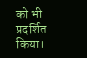को भी प्रदर्शित किया।